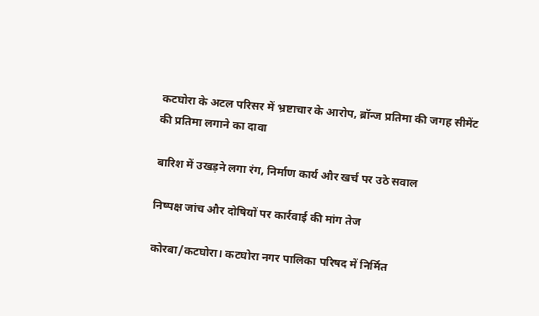कटघोरा के अटल परिसर में भ्रष्टाचार के आरोप, ब्रॉन्ज प्रतिमा की जगह सीमेंट की प्रतिमा लगाने का दावा

बारिश में उखड़ने लगा रंग, निर्माण कार्य और खर्च पर उठे सवाल

निष्पक्ष जांच और दोषियों पर कार्रवाई की मांग तेज

कोरबा/कटघोरा। कटघोरा नगर पालिका परिषद में निर्मित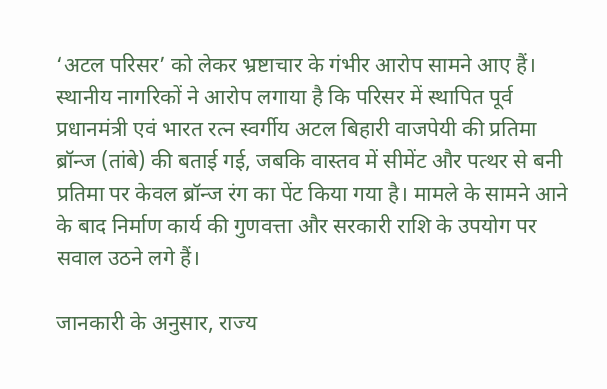‘अटल परिसर’ को लेकर भ्रष्टाचार के गंभीर आरोप सामने आए हैं। स्थानीय नागरिकों ने आरोप लगाया है कि परिसर में स्थापित पूर्व प्रधानमंत्री एवं भारत रत्न स्वर्गीय अटल बिहारी वाजपेयी की प्रतिमा ब्रॉन्ज (तांबे) की बताई गई, जबकि वास्तव में सीमेंट और पत्थर से बनी प्रतिमा पर केवल ब्रॉन्ज रंग का पेंट किया गया है। मामले के सामने आने के बाद निर्माण कार्य की गुणवत्ता और सरकारी राशि के उपयोग पर सवाल उठने लगे हैं।

जानकारी के अनुसार, राज्य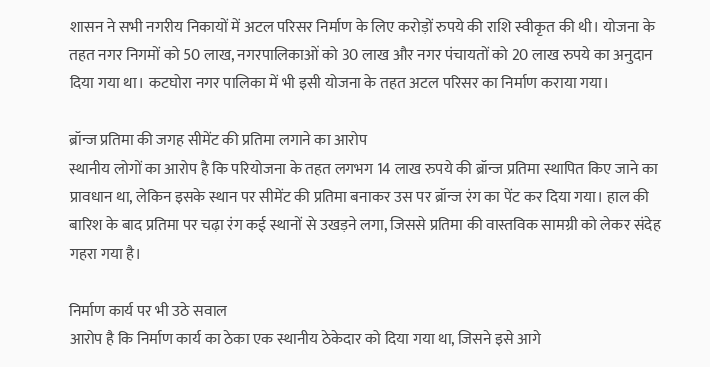शासन ने सभी नगरीय निकायों में अटल परिसर निर्माण के लिए करोड़ों रुपये की राशि स्वीकृत की थी। योजना के तहत नगर निगमों को 50 लाख, नगरपालिकाओं को 30 लाख और नगर पंचायतों को 20 लाख रुपये का अनुदान दिया गया था। कटघोरा नगर पालिका में भी इसी योजना के तहत अटल परिसर का निर्माण कराया गया।

ब्रॉन्ज प्रतिमा की जगह सीमेंट की प्रतिमा लगाने का आरोप
स्थानीय लोगों का आरोप है कि परियोजना के तहत लगभग 14 लाख रुपये की ब्रॉन्ज प्रतिमा स्थापित किए जाने का प्रावधान था, लेकिन इसके स्थान पर सीमेंट की प्रतिमा बनाकर उस पर ब्रॉन्ज रंग का पेंट कर दिया गया। हाल की बारिश के बाद प्रतिमा पर चढ़ा रंग कई स्थानों से उखड़ने लगा, जिससे प्रतिमा की वास्तविक सामग्री को लेकर संदेह गहरा गया है।

निर्माण कार्य पर भी उठे सवाल
आरोप है कि निर्माण कार्य का ठेका एक स्थानीय ठेकेदार को दिया गया था, जिसने इसे आगे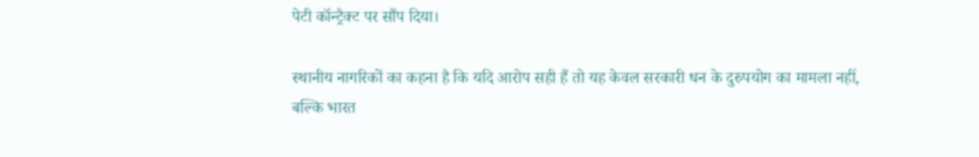पेटी कॉन्ट्रैक्ट पर सौंप दिया।

स्थानीय नागरिकों का कहना है कि यदि आरोप सही हैं तो यह केवल सरकारी धन के दुरुपयोग का मामला नहीं, बल्कि भारत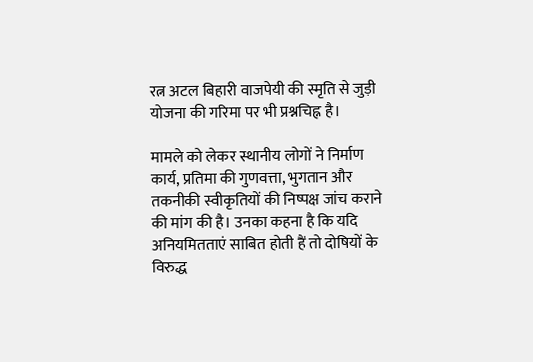रत्न अटल बिहारी वाजपेयी की स्मृति से जुड़ी योजना की गरिमा पर भी प्रश्नचिह्न है।

मामले को लेकर स्थानीय लोगों ने निर्माण कार्य, प्रतिमा की गुणवत्ता, भुगतान और तकनीकी स्वीकृतियों की निष्पक्ष जांच कराने की मांग की है। उनका कहना है कि यदि अनियमितताएं साबित होती हैं तो दोषियों के विरुद्ध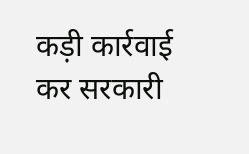कड़ी कार्रवाई कर सरकारी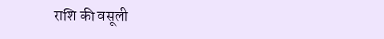राशि की वसूली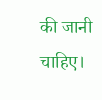की जानी चाहिए।